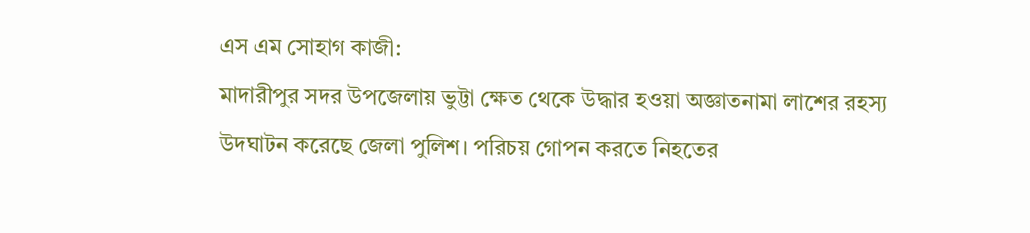এস এম সোহাগ কাজী:
মাদারীপুর সদর উপজেলায় ভুট্টা ক্ষেত থেকে উদ্ধার হওয়া অজ্ঞাতনামা লাশের রহস্য উদঘাটন করেছে জেলা পুলিশ। পরিচয় গোপন করতে নিহতের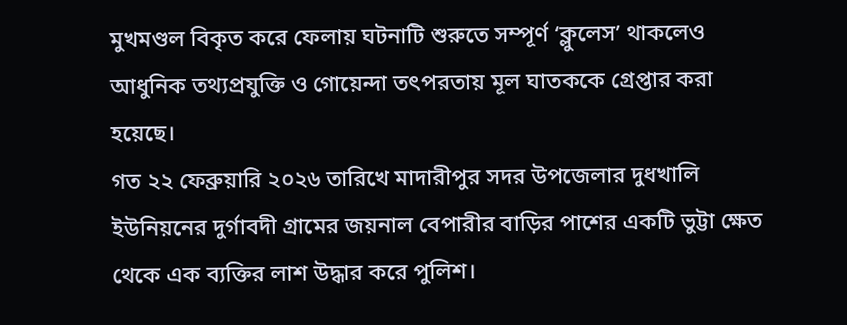মুখমণ্ডল বিকৃত করে ফেলায় ঘটনাটি শুরুতে সম্পূর্ণ ‘ক্লুলেস’ থাকলেও আধুনিক তথ্যপ্রযুক্তি ও গোয়েন্দা তৎপরতায় মূল ঘাতককে গ্রেপ্তার করা হয়েছে।
গত ২২ ফেব্রুয়ারি ২০২৬ তারিখে মাদারীপুর সদর উপজেলার দুধখালি ইউনিয়নের দুর্গাবদী গ্রামের জয়নাল বেপারীর বাড়ির পাশের একটি ভুট্টা ক্ষেত থেকে এক ব্যক্তির লাশ উদ্ধার করে পুলিশ।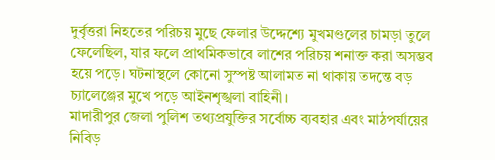দুর্বৃত্তরা নিহতের পরিচয় মুছে ফেলার উদ্দেশ্যে মুখমণ্ডলের চামড়া তুলে ফেলেছিল, যার ফলে প্রাথমিকভাবে লাশের পরিচয় শনাক্ত করা অসম্ভব হয়ে পড়ে। ঘটনাস্থলে কোনো সুস্পষ্ট আলামত না থাকায় তদন্তে বড় চ্যালেঞ্জের মুখে পড়ে আইনশৃঙ্খলা বাহিনী।
মাদারীপুর জেলা পুলিশ তথ্যপ্রযুক্তির সর্বোচ্চ ব্যবহার এবং মাঠপর্যায়ের নিবিড়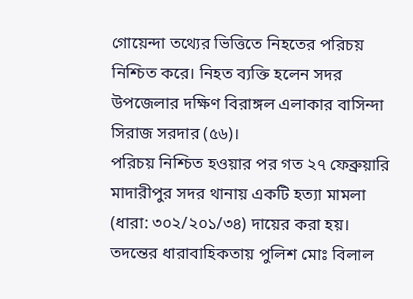গোয়েন্দা তথ্যের ভিত্তিতে নিহতের পরিচয় নিশ্চিত করে। নিহত ব্যক্তি হলেন সদর উপজেলার দক্ষিণ বিরাঙ্গল এলাকার বাসিন্দা সিরাজ সরদার (৫৬)।
পরিচয় নিশ্চিত হওয়ার পর গত ২৭ ফেব্রুয়ারি মাদারীপুর সদর থানায় একটি হত্যা মামলা (ধারা: ৩০২/২০১/৩৪) দায়ের করা হয়। তদন্তের ধারাবাহিকতায় পুলিশ মোঃ বিলাল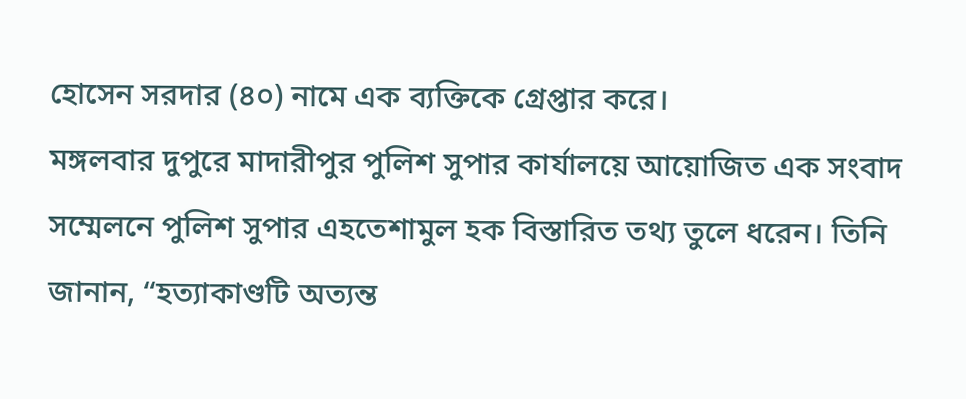হোসেন সরদার (৪০) নামে এক ব্যক্তিকে গ্রেপ্তার করে।
মঙ্গলবার দুপুরে মাদারীপুর পুলিশ সুপার কার্যালয়ে আয়োজিত এক সংবাদ সম্মেলনে পুলিশ সুপার এহতেশামুল হক বিস্তারিত তথ্য তুলে ধরেন। তিনি জানান, “হত্যাকাণ্ডটি অত্যন্ত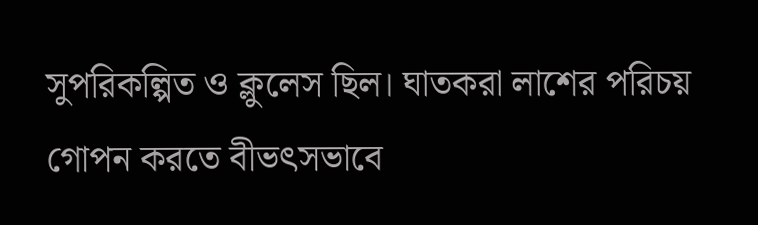সুপরিকল্পিত ও ক্লুলেস ছিল। ঘাতকরা লাশের পরিচয় গোপন করতে বীভৎসভাবে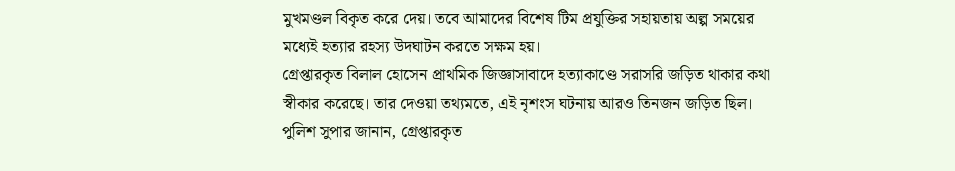মুখমণ্ডল বিকৃত করে দেয়। তবে আমাদের বিশেষ টিম প্রযুক্তির সহায়তায় অল্প সময়ের মধ্যেই হত্যার রহস্য উদঘাটন করতে সক্ষম হয়।
গ্রেপ্তারকৃত বিলাল হোসেন প্রাথমিক জিজ্ঞাসাবাদে হত্যাকাণ্ডে সরাসরি জড়িত থাকার কথা স্বীকার করেছে। তার দেওয়া তথ্যমতে, এই নৃশংস ঘটনায় আরও তিনজন জড়িত ছিল। পুলিশ সুপার জানান, গ্রেপ্তারকৃত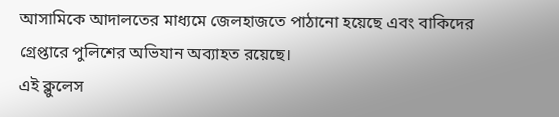আসামিকে আদালতের মাধ্যমে জেলহাজতে পাঠানো হয়েছে এবং বাকিদের গ্রেপ্তারে পুলিশের অভিযান অব্যাহত রয়েছে।
এই ক্লুলেস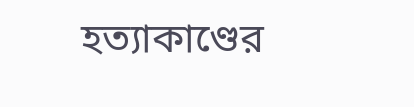হত্যাকাণ্ডের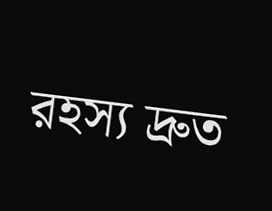রহস্য দ্রুত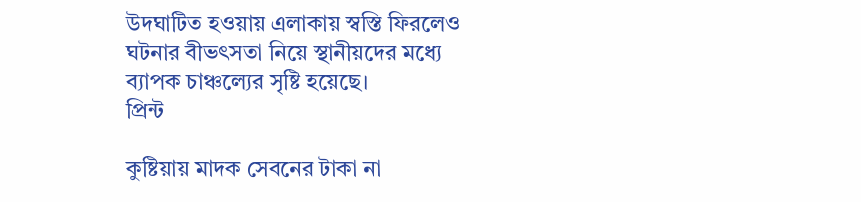উদঘাটিত হওয়ায় এলাকায় স্বস্তি ফিরলেও ঘটনার বীভৎসতা নিয়ে স্থানীয়দের মধ্যে ব্যাপক চাঞ্চল্যের সৃষ্টি হয়েছে।
প্রিন্ট

কুষ্টিয়ায় মাদক সেবনের টাকা না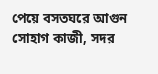পেয়ে বসতঘরে আগুন
সোহাগ কাজী, সদর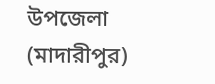উপজেলা (মাদারীপুর)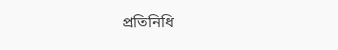প্রতিনিধি